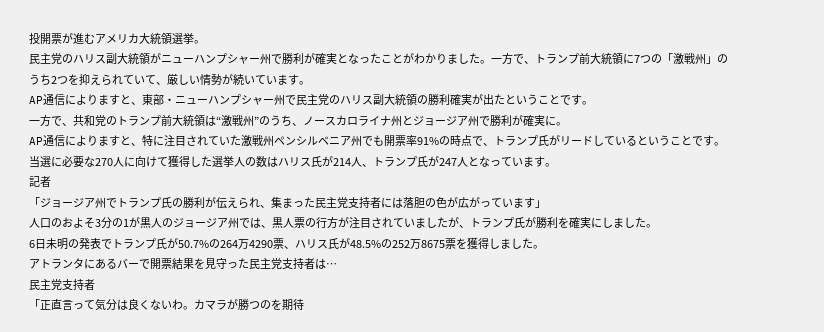投開票が進むアメリカ大統領選挙。
民主党のハリス副大統領がニューハンプシャー州で勝利が確実となったことがわかりました。一方で、トランプ前大統領に7つの「激戦州」のうち2つを抑えられていて、厳しい情勢が続いています。
AP通信によりますと、東部・ニューハンプシャー州で民主党のハリス副大統領の勝利確実が出たということです。
一方で、共和党のトランプ前大統領は“激戦州”のうち、ノースカロライナ州とジョージア州で勝利が確実に。
AP通信によりますと、特に注目されていた激戦州ペンシルベニア州でも開票率91%の時点で、トランプ氏がリードしているということです。
当選に必要な270人に向けて獲得した選挙人の数はハリス氏が214人、トランプ氏が247人となっています。
記者
「ジョージア州でトランプ氏の勝利が伝えられ、集まった民主党支持者には落胆の色が広がっています」
人口のおよそ3分の1が黒人のジョージア州では、黒人票の行方が注目されていましたが、トランプ氏が勝利を確実にしました。
6日未明の発表でトランプ氏が50.7%の264万4290票、ハリス氏が48.5%の252万8675票を獲得しました。
アトランタにあるバーで開票結果を見守った民主党支持者は…
民主党支持者
「正直言って気分は良くないわ。カマラが勝つのを期待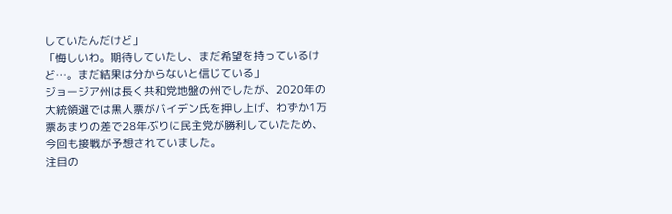していたんだけど」
「悔しいわ。期待していたし、まだ希望を持っているけど…。まだ結果は分からないと信じている」
ジョージア州は長く共和党地盤の州でしたが、2020年の大統領選では黒人票がバイデン氏を押し上げ、わずか1万票あまりの差で28年ぶりに民主党が勝利していたため、今回も接戦が予想されていました。
注目の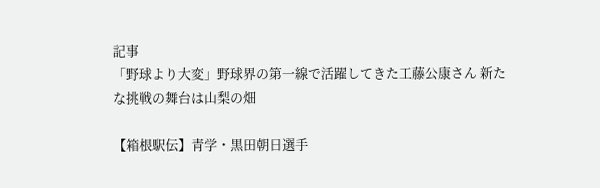記事
「野球より大変」野球界の第一線で活躍してきた工藤公康さん 新たな挑戦の舞台は山梨の畑

【箱根駅伝】青学・黒田朝日選手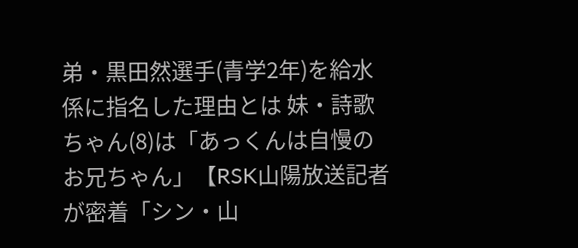弟・黒田然選手(青学2年)を給水係に指名した理由とは 妹・詩歌ちゃん(8)は「あっくんは自慢のお兄ちゃん」【RSK山陽放送記者が密着「シン・山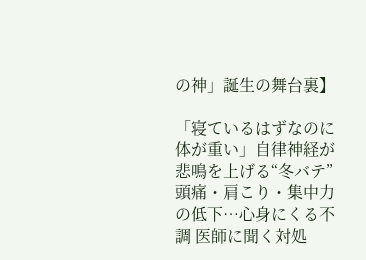の神」誕生の舞台裏】

「寝ているはずなのに体が重い」自律神経が悲鳴を上げる“冬バテ” 頭痛・肩こり・集中力の低下…心身にくる不調 医師に聞く対処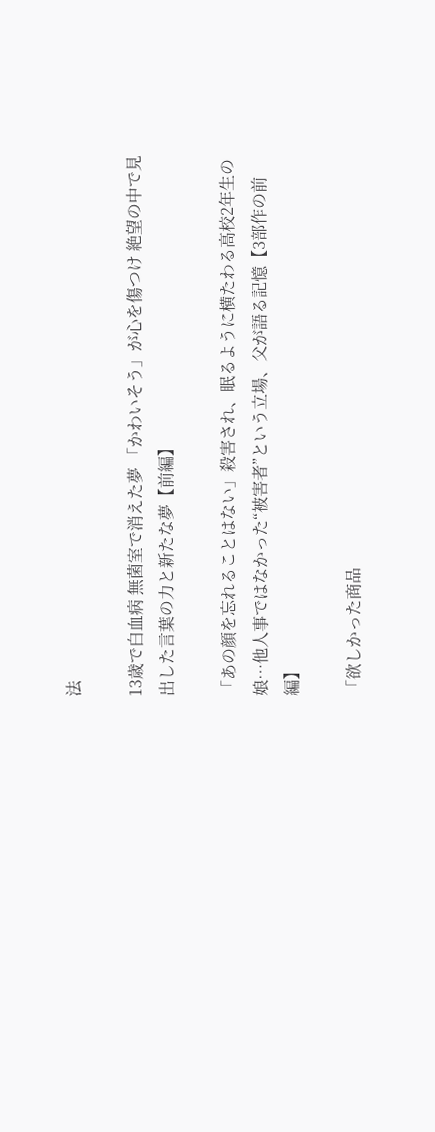法

13歳で白血病 無菌室で消えた夢 「かわいそう」が心を傷つけ 絶望の中で見出した言葉の力と新たな夢【前編】

「あの顔を忘れることはない」殺害され、眠るように横たわる高校2年生の娘…他人事ではなかった“被害者”という立場、父が語る記憶【3部作の前編】

「欲しかった商品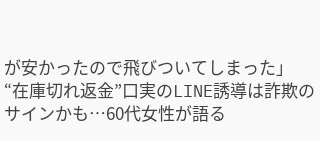が安かったので飛びついてしまった」“在庫切れ返金”口実のLINE誘導は詐欺のサインかも…60代女性が語る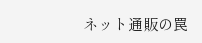ネット通販の罠